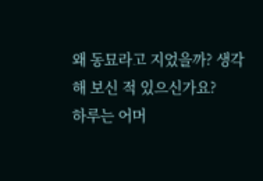왜 동묘라고 지었을까? 생각해 보신 적 있으신가요?
하루는 어머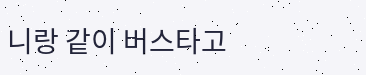니랑 같이 버스타고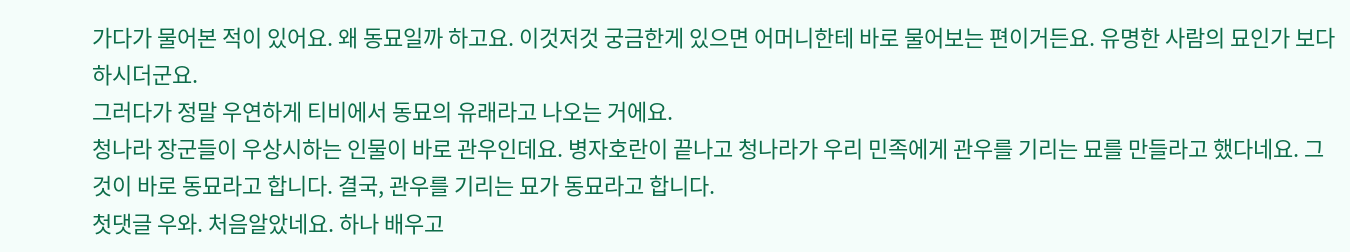가다가 물어본 적이 있어요. 왜 동묘일까 하고요. 이것저것 궁금한게 있으면 어머니한테 바로 물어보는 편이거든요. 유명한 사람의 묘인가 보다 하시더군요.
그러다가 정말 우연하게 티비에서 동묘의 유래라고 나오는 거에요.
청나라 장군들이 우상시하는 인물이 바로 관우인데요. 병자호란이 끝나고 청나라가 우리 민족에게 관우를 기리는 묘를 만들라고 했다네요. 그것이 바로 동묘라고 합니다. 결국, 관우를 기리는 묘가 동묘라고 합니다.
첫댓글 우와. 처음알았네요. 하나 배우고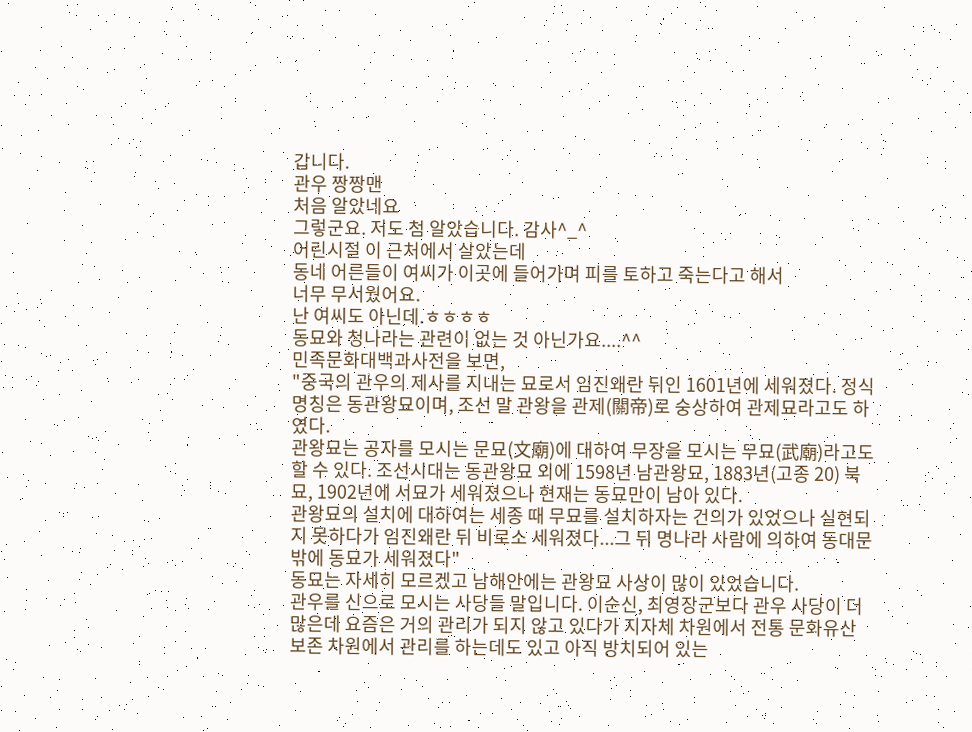갑니다.
관우 짱짱맨
처음 알았네요
그렇군요. 저도 첨 알았습니다. 감사^_^
어린시절 이 근처에서 살았는데
동네 어른들이 여씨가 이곳에 들어가며 피를 토하고 죽는다고 해서
너무 무서웠어요.
난 여씨도 아닌데.ㅎㅎㅎㅎ
동묘와 청나라는 관련이 없는 것 아닌가요....^^
민족문화대백과사전을 보면,
"중국의 관우의 제사를 지내는 묘로서 임진왜란 뒤인 1601년에 세워졌다. 정식명칭은 동관왕묘이며, 조선 말 관왕을 관제(關帝)로 숭상하여 관제묘라고도 하였다.
관왕묘는 공자를 모시는 문묘(文廟)에 대하여 무장을 모시는 무묘(武廟)라고도 할 수 있다. 조선시대는 동관왕묘 외에 1598년 남관왕묘, 1883년(고종 20) 북묘, 1902년에 서묘가 세워졌으나 현재는 동묘만이 남아 있다.
관왕묘의 설치에 대하여는 세종 때 무묘를 설치하자는 건의가 있었으나 실현되지 못하다가 임진왜란 뒤 비로소 세워졌다...그 뒤 명나라 사람에 의하여 동대문 밖에 동묘가 세워졌다"
동묘는 자세히 모르겠고 남해안에는 관왕묘 사상이 많이 있었습니다.
관우를 신으로 모시는 사당들 말입니다. 이순신, 최영장군보다 관우 사당이 더 많은데 요즘은 거의 관리가 되지 않고 있다가 지자체 차원에서 전통 문화유산 보존 차원에서 관리를 하는데도 있고 아직 방치되어 있는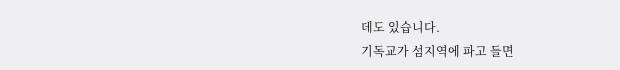데도 있습니다.
기독교가 섬지역에 파고 들면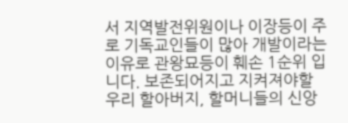서 지역발전위원이나 이장등이 주로 기독교인들이 많아 개발이라는 이유로 관왕묘등이 훼손 1순위 입니다. 보존되어지고 지켜져야할 우리 할아버지, 할머니들의 신앙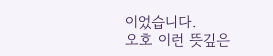이었습니다.
오호 이런 뜻깊은